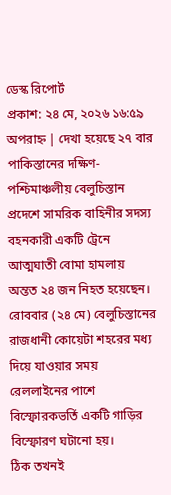ডেস্ক রিপোর্ট
প্রকাশ: ২৪ মে, ২০২৬ ১৬:৫৯ অপরাহ্ন | দেখা হয়েছে ২৭ বার
পাকিস্তানের দক্ষিণ-পশ্চিমাঞ্চলীয় বেলুচিস্তান প্রদেশে সামরিক বাহিনীর সদস্য বহনকারী একটি ট্রেনে আত্মঘাতী বোমা হামলায় অন্তত ২৪ জন নিহত হয়েছেন।
রোববার (২৪ মে) বেলুচিস্তানের রাজধানী কোয়েটা শহরের মধ্য দিয়ে যাওয়ার সময় রেললাইনের পাশে বিস্ফোরকভর্তি একটি গাড়ির বিস্ফোরণ ঘটানো হয়।
ঠিক তখনই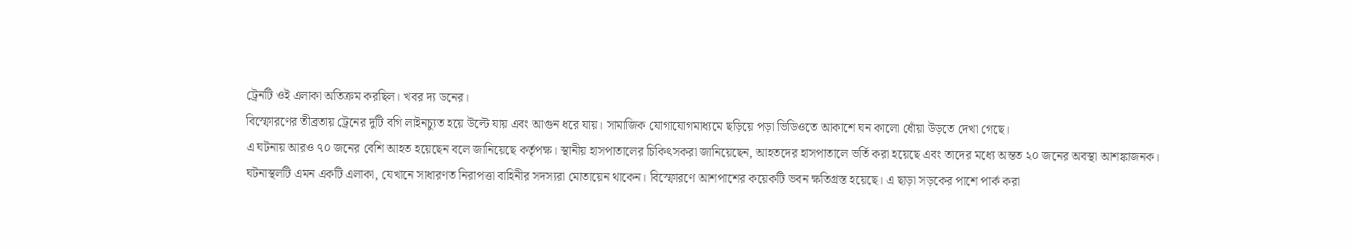ট্রেনটি ওই এলাকা অতিক্রম করছিল। খবর দ্য ডনের।
বিস্ফোরণের তীব্রতায় ট্রেনের দুটি বগি লাইনচ্যুত হয়ে উল্টে যায় এবং আগুন ধরে যায়। সামাজিক যোগাযোগমাধ্যমে ছড়িয়ে পড়া ভিডিওতে আকাশে ঘন কালো ধোঁয়া উড়তে দেখা গেছে।
এ ঘটনায় আরও ৭০ জনের বেশি আহত হয়েছেন বলে জানিয়েছে কর্তৃপক্ষ। স্থানীয় হাসপাতালের চিকিৎসকরা জানিয়েছেন, আহতদের হাসপাতালে ভর্তি করা হয়েছে এবং তাদের মধ্যে অন্তত ২০ জনের অবস্থা আশঙ্কাজনক।
ঘটনাস্থলটি এমন একটি এলাকা, যেখানে সাধারণত নিরাপত্তা বাহিনীর সদস্যরা মোতায়েন থাকেন। বিস্ফোরণে আশপাশের কয়েকটি ভবন ক্ষতিগ্রস্ত হয়েছে। এ ছাড়া সড়কের পাশে পার্ক করা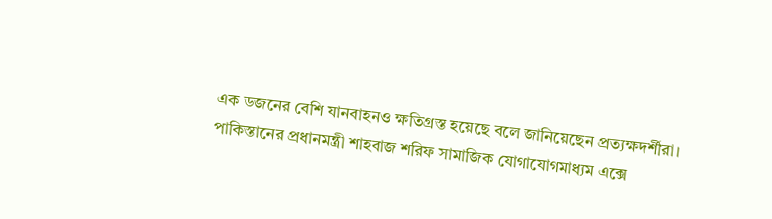এক ডজনের বেশি যানবাহনও ক্ষতিগ্রস্ত হয়েছে বলে জানিয়েছেন প্রত্যক্ষদর্শীরা।
পাকিস্তানের প্রধানমন্ত্রী শাহবাজ শরিফ সামাজিক যোগাযোগমাধ্যম এক্সে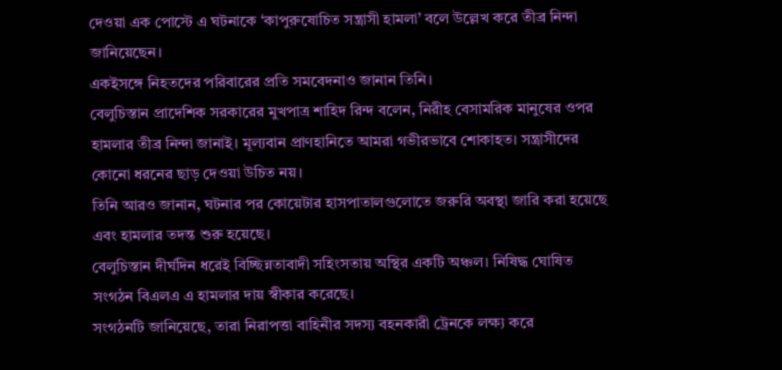দেওয়া এক পোস্টে এ ঘটনাকে ‘কাপুরুষোচিত সন্ত্রাসী হামলা’ বলে উল্লেখ করে তীব্র নিন্দা জানিয়েছেন।
একইসঙ্গে নিহতদের পরিবারের প্রতি সমবেদনাও জানান তিনি।
বেলুচিস্তান প্রাদেশিক সরকারের মুখপাত্র শাহিদ রিন্দ বলেন, নিরীহ বেসামরিক মানুষের ওপর হামলার তীব্র নিন্দা জানাই। মূল্যবান প্রাণহানিতে আমরা গভীরভাবে শোকাহত। সন্ত্রাসীদের কোনো ধরনের ছাড় দেওয়া উচিত নয়।
তিনি আরও জানান, ঘটনার পর কোয়েটার হাসপাতালগুলোতে জরুরি অবস্থা জারি করা হয়েছে এবং হামলার তদন্ত শুরু হয়েছে।
বেলুচিস্তান দীর্ঘদিন ধরেই বিচ্ছিন্নতাবাদী সহিংসতায় অস্থির একটি অঞ্চল। নিষিদ্ধ ঘোষিত সংগঠন বিএলএ এ হামলার দায় স্বীকার করেছে।
সংগঠনটি জানিয়েছে, তারা নিরাপত্তা বাহিনীর সদস্য বহনকারী ট্রেনকে লক্ষ্য করে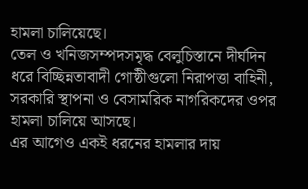হামলা চালিয়েছে।
তেল ও খনিজসম্পদসমৃদ্ধ বেলুচিস্তানে দীর্ঘদিন ধরে বিচ্ছিন্নতাবাদী গোষ্ঠীগুলো নিরাপত্তা বাহিনী, সরকারি স্থাপনা ও বেসামরিক নাগরিকদের ওপর হামলা চালিয়ে আসছে।
এর আগেও একই ধরনের হামলার দায়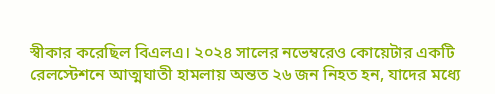স্বীকার করেছিল বিএলএ। ২০২৪ সালের নভেম্বরেও কোয়েটার একটি রেলস্টেশনে আত্মঘাতী হামলায় অন্তত ২৬ জন নিহত হন, যাদের মধ্যে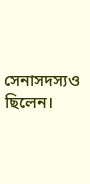সেনাসদস্যও ছিলেন।